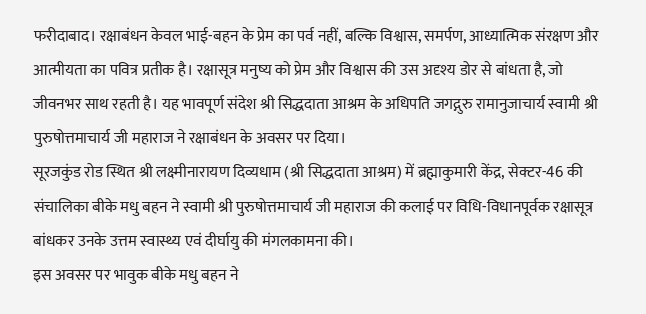फरीदाबाद। रक्षाबंधन केवल भाई-बहन के प्रेम का पर्व नहीं, बल्कि विश्वास, समर्पण, आध्यात्मिक संरक्षण और आत्मीयता का पवित्र प्रतीक है। रक्षासूत्र मनुष्य को प्रेम और विश्वास की उस अदृश्य डोर से बांधता है, जो जीवनभर साथ रहती है। यह भावपूर्ण संदेश श्री सिद्धदाता आश्रम के अधिपति जगद्गुरु रामानुजाचार्य स्वामी श्री पुरुषोत्तमाचार्य जी महाराज ने रक्षाबंधन के अवसर पर दिया।
सूरजकुंड रोड स्थित श्री लक्ष्मीनारायण दिव्यधाम (श्री सिद्धदाता आश्रम) में ब्रह्माकुमारी केंद्र, सेक्टर-46 की संचालिका बीके मधु बहन ने स्वामी श्री पुरुषोत्तमाचार्य जी महाराज की कलाई पर विधि-विधानपूर्वक रक्षासूत्र बांधकर उनके उत्तम स्वास्थ्य एवं दीर्घायु की मंगलकामना की।
इस अवसर पर भावुक बीके मधु बहन ने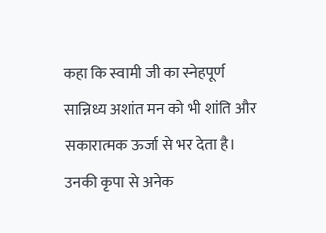कहा कि स्वामी जी का स्नेहपूर्ण सान्निध्य अशांत मन को भी शांति और सकारात्मक ऊर्जा से भर देता है। उनकी कृपा से अनेक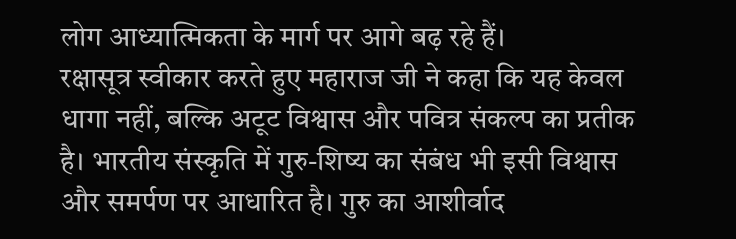लोग आध्यात्मिकता के मार्ग पर आगे बढ़ रहे हैं।
रक्षासूत्र स्वीकार करते हुए महाराज जी ने कहा कि यह केवल धागा नहीं, बल्कि अटूट विश्वास और पवित्र संकल्प का प्रतीक है। भारतीय संस्कृति में गुरु-शिष्य का संबंध भी इसी विश्वास और समर्पण पर आधारित है। गुरु का आशीर्वाद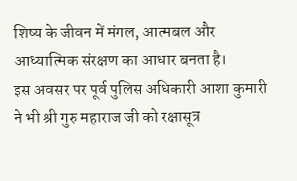शिष्य के जीवन में मंगल, आत्मबल और आध्यात्मिक संरक्षण का आधार बनता है।
इस अवसर पर पूर्व पुलिस अधिकारी आशा कुमारी ने भी श्री गुरु महाराज जी को रक्षासूत्र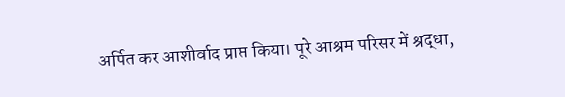अर्पित कर आशीर्वाद प्राप्त किया। पूरे आश्रम परिसर में श्रद्धा,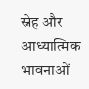स्नेह और आध्यात्मिक भावनाओं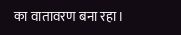का वातावरण बना रहा।